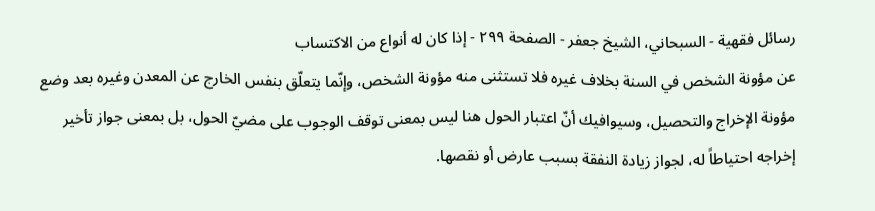رسائل فقهية - السبحاني، الشيخ جعفر - الصفحة ٢٩٩ - إذا كان له أنواع من الاكتساب
عن مؤونة الشخص في السنة بخلاف غيره فلا تستثنى منه مؤونة الشخص، وإنّما يتعلّق بنفس الخارج عن المعدن وغيره بعد وضع مؤونة الإخراج والتحصيل، وسيوافيك أنّ اعتبار الحول هنا ليس بمعنى توقف الوجوب على مضيّ الحول، بل بمعنى جواز تأخير إخراجه احتياطاً له، لجواز زيادة النفقة بسبب عارض أو نقصها.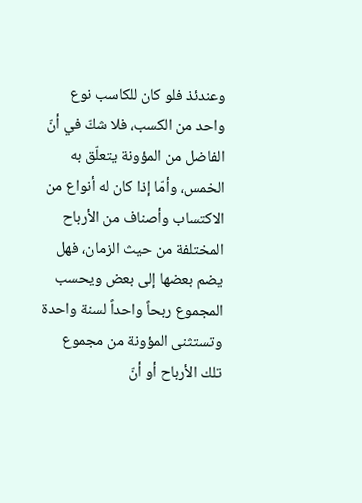وعندئذ فلو كان للكاسب نوع واحد من الكسب، فلا شكّ في أنّ الفاضل من المؤونة يتعلّق به الخمس، وأمّا إذا كان له أنواع من الاكتساب وأصناف من الأرباح المختلفة من حيث الزمان، فهل يضم بعضها إلى بعض ويحسب المجموع ربحاً واحداً لسنة واحدة وتستثنى المؤونة من مجموع تلك الأرباح أو أنّ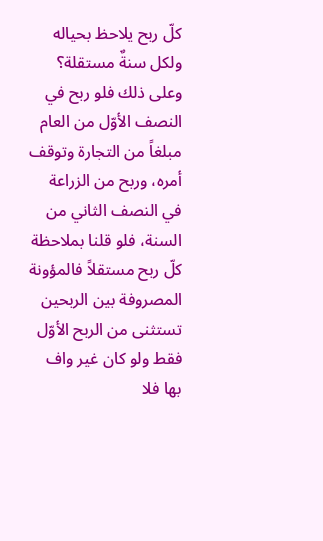كلّ ربح يلاحظ بحياله ولكل سنةٌ مستقلة؟
وعلى ذلك فلو ربح في النصف الأوّل من العام مبلغاً من التجارة وتوقف أمره، وربح من الزراعة في النصف الثاني من السنة، فلو قلنا بملاحظة كلّ ربح مستقلاً فالمؤونة المصروفة بين الربحين تستثنى من الربح الأوّل فقط ولو كان غير واف بها فلا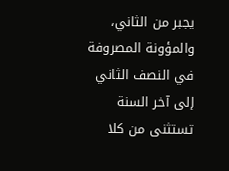يجبر من الثاني، والمؤونة المصروفة في النصف الثاني إلى آخر السنة تستثنى من كلا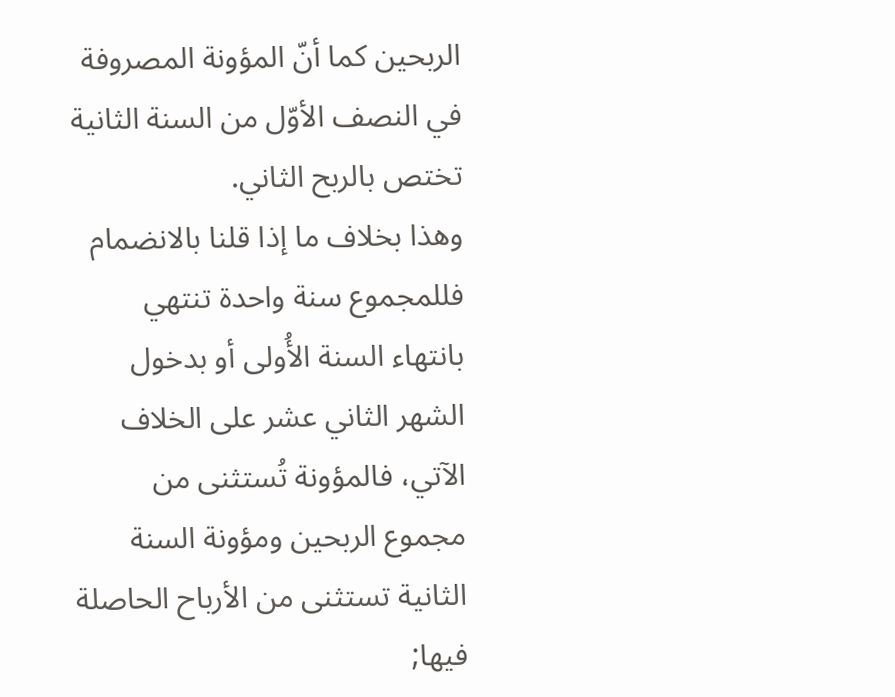الربحين كما أنّ المؤونة المصروفة في النصف الأوّل من السنة الثانية تختص بالربح الثاني.
وهذا بخلاف ما إذا قلنا بالانضمام فللمجموع سنة واحدة تنتهي بانتهاء السنة الأُولى أو بدخول الشهر الثاني عشر على الخلاف الآتي، فالمؤونة تُستثنى من مجموع الربحين ومؤونة السنة الثانية تستثنى من الأرباح الحاصلة فيها;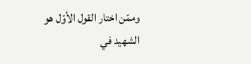وممّن اختار القول الأوّل هو الشهيد في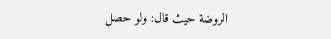الروضة حيث قال: ولو حصل